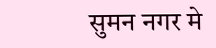सुमन नगर मे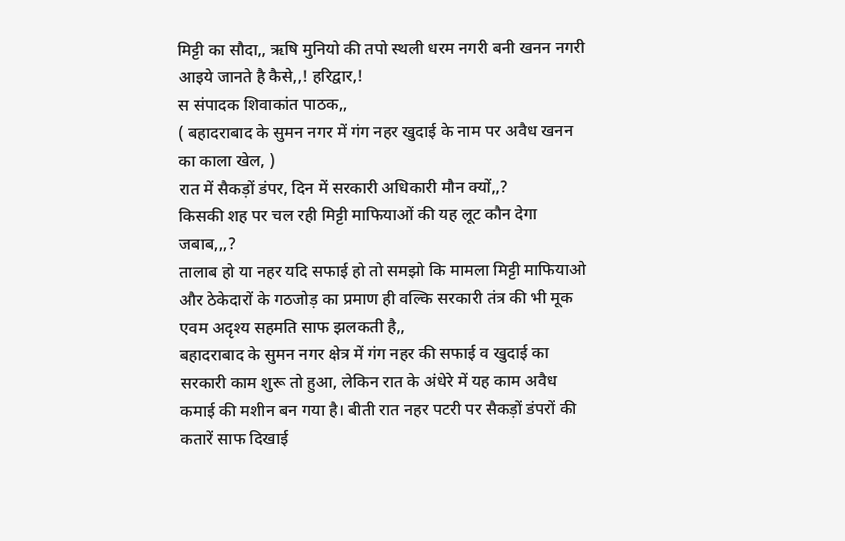मिट्टी का सौदा,, ऋषि मुनियो की तपो स्थली धरम नगरी बनी खनन नगरी आइये जानते है कैसे,,! हरिद्वार,!
स संपादक शिवाकांत पाठक,,
( बहादराबाद के सुमन नगर में गंग नहर खुदाई के नाम पर अवैध खनन का काला खेल, )
रात में सैकड़ों डंपर, दिन में सरकारी अधिकारी मौन क्यों,,?
किसकी शह पर चल रही मिट्टी माफियाओं की यह लूट कौन देगा जबाब,,,?
तालाब हो या नहर यदि सफाई हो तो समझो कि मामला मिट्टी माफियाओ और ठेकेदारों के गठजोड़ का प्रमाण ही वल्कि सरकारी तंत्र की भी मूक एवम अदृश्य सहमति साफ झलकती है,,
बहादराबाद के सुमन नगर क्षेत्र में गंग नहर की सफाई व खुदाई का सरकारी काम शुरू तो हुआ, लेकिन रात के अंधेरे में यह काम अवैध कमाई की मशीन बन गया है। बीती रात नहर पटरी पर सैकड़ों डंपरों की कतारें साफ दिखाई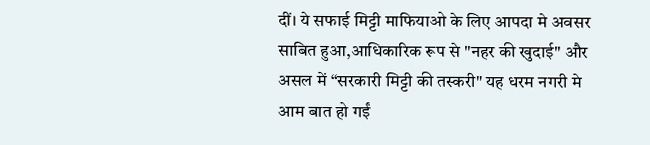दीं। ये सफाई मिट्टी माफियाओ के लिए आपदा मे अवसर साबित हुआ,आधिकारिक रूप से "नहर की खुदाई" और असल में “सरकारी मिट्टी की तस्करी" यह धरम नगरी मे आम बात हो गईं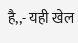है,,- यही खेल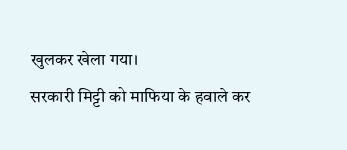खुलकर खेला गया।
सरकारी मिट्टी को माफिया के हवाले कर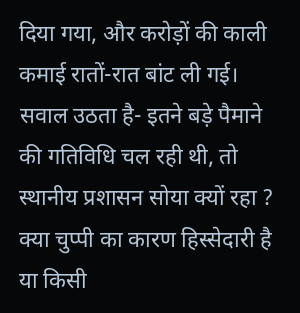दिया गया, और करोड़ों की काली कमाई रातों-रात बांट ली गई। सवाल उठता है- इतने बड़े पैमाने की गतिविधि चल रही थी, तो स्थानीय प्रशासन सोया क्यों रहा ? क्या चुप्पी का कारण हिस्सेदारी है या किसी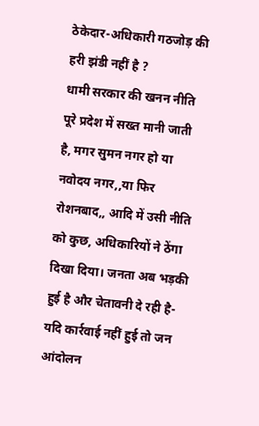ठेकेदार-अधिकारी गठजोड़ की हरी झंडी नहीं है ?
धामी सरकार की खनन नीति पूरे प्रदेश में सख्त मानी जाती है, मगर सुमन नगर हो या नवोदय नगर,,या फिर रोशनबाद,, आदि में उसी नीति को कुछ, अधिकारियों ने ठेंगा दिखा दिया। जनता अब भड़की हुई है और चेतावनी दे रही है-यदि कार्रवाई नहीं हुई तो जन आंदोलन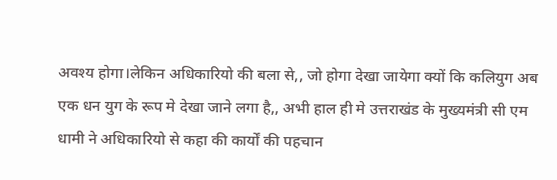अवश्य होगा।लेकिन अधिकारियो की बला से,, जो होगा देखा जायेगा क्यों कि कलियुग अब एक धन युग के रूप मे देखा जाने लगा है,, अभी हाल ही मे उत्तराखंड के मुख्यमंत्री सी एम धामी ने अधिकारियो से कहा की कार्यों की पहचान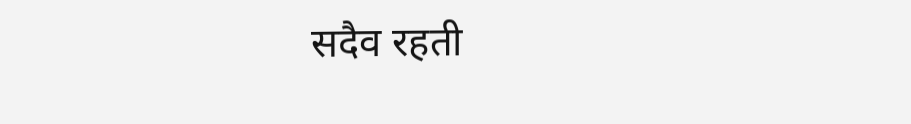सदैव रहती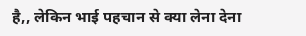है,, लेकिन भाई पहचान से क्या लेना देना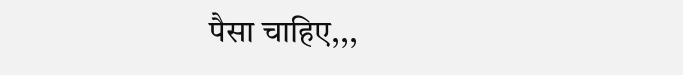पैसा चाहिए,,,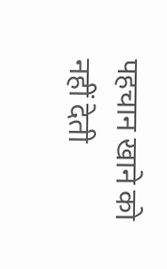पहचान खाने को नहीं देती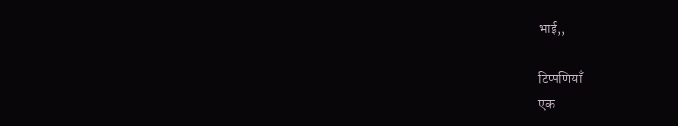भाई,,

टिप्पणियाँ
एक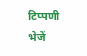टिप्पणी भेजें